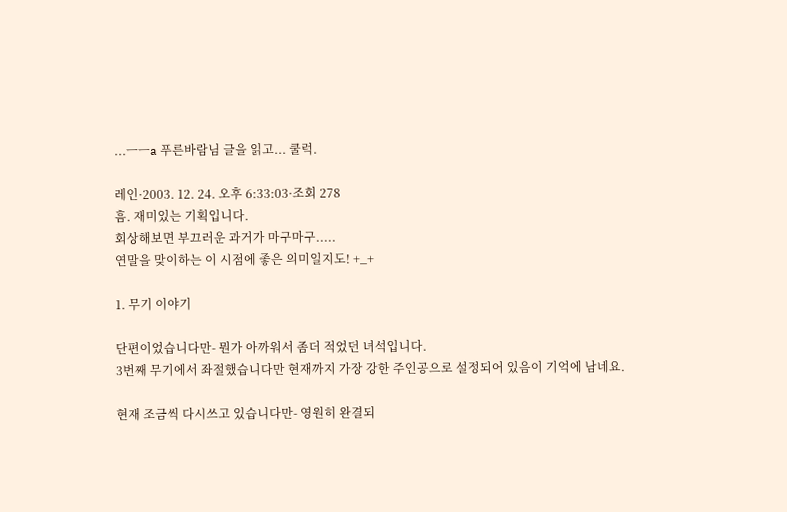...ㅡㅡa 푸른바람님 글을 읽고... 쿨럭.

레인·2003. 12. 24. 오후 6:33:03·조회 278
흠. 재미있는 기획입니다.
회상해보면 부끄러운 과거가 마구마구.....
연말을 맞이하는 이 시점에 좋은 의미일지도! +_+

1. 무기 이야기

단편이었습니다만- 뭔가 아까워서 좀더 적었던 녀석입니다.
3번째 무기에서 좌절했습니다만 현재까지 가장 강한 주인공으로 설정되어 있음이 기억에 남네요.

현재 조금씩 다시쓰고 있습니다만- 영원히 완결되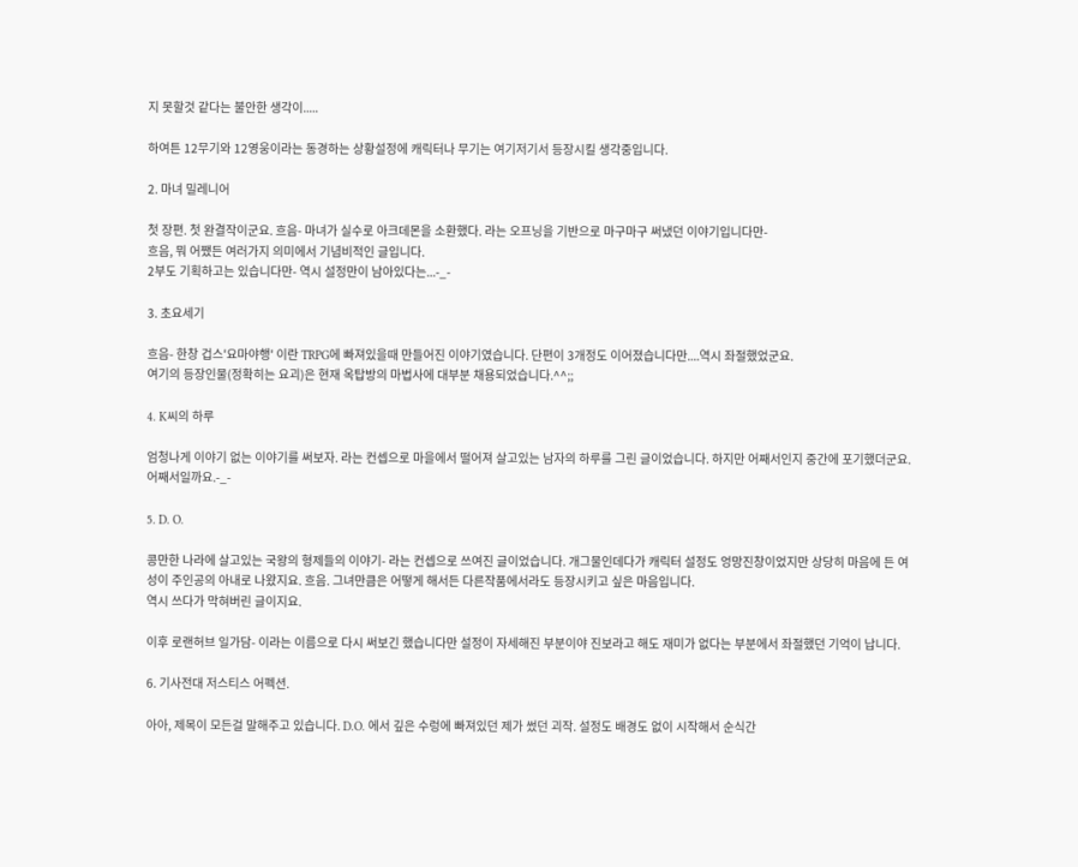지 못할것 같다는 불안한 생각이.....

하여튼 12무기와 12영웅이라는 동경하는 상황설정에 캐릭터나 무기는 여기저기서 등장시킬 생각중입니다.

2. 마녀 밀레니어

첫 장편. 첫 완결작이군요. 흐음- 마녀가 실수로 아크데몬을 소환했다. 라는 오프닝을 기반으로 마구마구 써냈던 이야기입니다만-
흐음, 뭐 어쨌든 여러가지 의미에서 기념비적인 글입니다.
2부도 기획하고는 있습니다만- 역시 설정만이 남아있다는...-_-

3. 초요세기

흐음- 한창 겁스'요마야행' 이란 TRPG에 빠져있을때 만들어진 이야기였습니다. 단편이 3개정도 이어졌습니다만....역시 좌절했었군요.
여기의 등장인물(정확히는 요괴)은 현재 옥탑방의 마법사에 대부분 채용되었습니다.^^;;

4. K씨의 하루

엄청나게 이야기 없는 이야기를 써보자. 라는 컨셉으로 마을에서 떨어져 살고있는 남자의 하루를 그린 글이었습니다. 하지만 어째서인지 중간에 포기했더군요. 어째서일까요.-_-

5. D. O.

콩만한 나라에 살고있는 국왕의 형제들의 이야기- 라는 컨셉으로 쓰여진 글이었습니다. 개그물인데다가 캐릭터 설정도 엉망진창이었지만 상당히 마음에 든 여성이 주인공의 아내로 나왔지요. 흐음. 그녀만큼은 어떻게 해서든 다른작품에서라도 등장시키고 싶은 마음입니다.
역시 쓰다가 막혀버린 글이지요.

이후 로랜허브 일가담- 이라는 이름으로 다시 써보긴 했습니다만 설정이 자세해진 부분이야 진보라고 해도 재미가 없다는 부분에서 좌절했던 기억이 납니다.

6. 기사전대 저스티스 어펙션.

아아, 제목이 모든걸 말해주고 있습니다. D.O. 에서 깊은 수렁에 빠져있던 제가 썼던 괴작. 설정도 배경도 없이 시작해서 순식간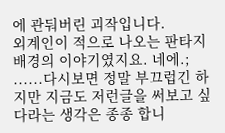에 관둬버린 괴작입니다.
외계인이 적으로 나오는 판타지 배경의 이야기였지요. 네에.;
......다시보면 정말 부끄럽긴 하지만 지금도 저런글을 써보고 싶다라는 생각은 종종 합니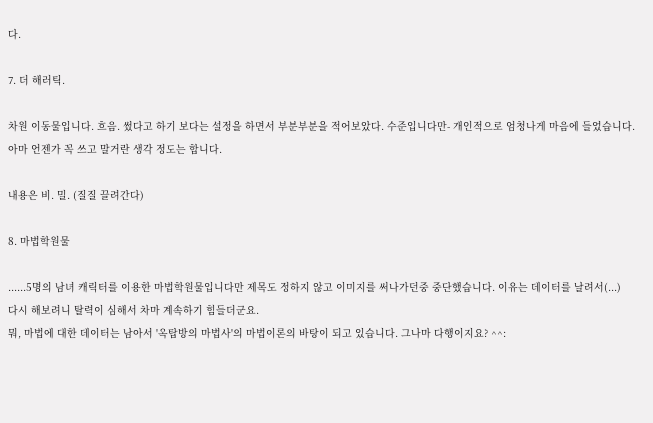다.

7. 더 해러틱.

차원 이동물입니다. 흐음. 썼다고 하기 보다는 설정을 하면서 부분부분을 적어보았다. 수준입니다만- 개인적으로 엄청나게 마음에 들었습니다.
아마 언젠가 꼭 쓰고 말거란 생각 정도는 합니다.

내용은 비. 밀. (질질 끌려간다)

8. 마법학원물

......5명의 남녀 캐릭터를 이용한 마법학원물입니다만 제목도 정하지 않고 이미지를 써나가던중 중단했습니다. 이유는 데이터를 날려서(...)
다시 해보려니 탈력이 심해서 차마 계속하기 힘들더군요.
뭐, 마법에 대한 데이터는 남아서 '옥탑방의 마법사'의 마법이론의 바탕이 되고 있습니다. 그나마 다행이지요? ^^: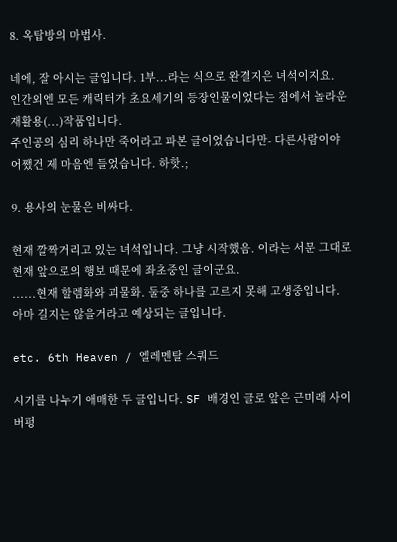8. 옥탑방의 마법사.

네에, 잘 아시는 글입니다. 1부...라는 식으로 완결지은 녀석이지요.
인간외엔 모든 캐릭터가 초요세기의 등장인물이었다는 점에서 놀라운 재활용(...)작품입니다.
주인공의 심리 하나만 죽어라고 파본 글이었습니다만- 다른사람이야 어쨌건 제 마음엔 들었습니다. 하핫.;

9. 용사의 눈물은 비싸다.

현재 깔짝거리고 있는 녀석입니다. 그냥 시작했음. 이라는 서문 그대로 현재 앞으로의 행보 때문에 좌초중인 글이군요.
......현재 할렘화와 괴물화. 둘중 하나를 고르지 못해 고생중입니다.
아마 길지는 않을거라고 예상되는 글입니다.

etc. 6th Heaven / 엘레멘탈 스쿼드

시기를 나누기 애매한 두 글입니다. SF 배경인 글로 앞은 근미래 사이버펑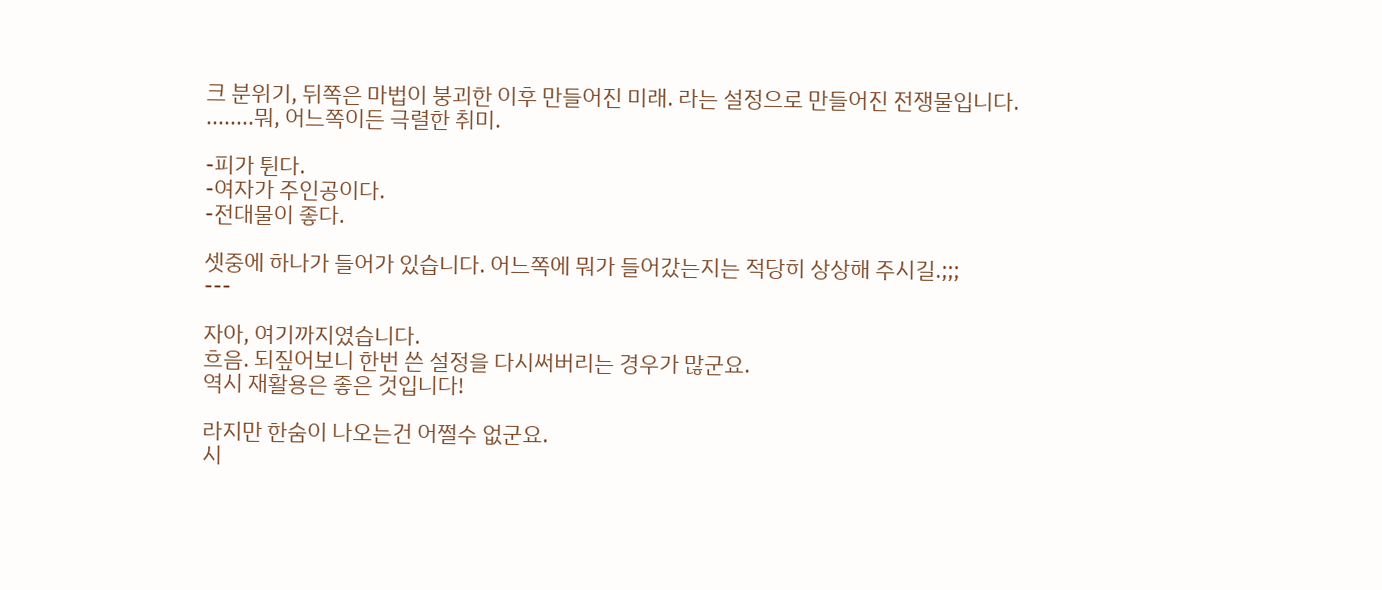크 분위기, 뒤쪽은 마법이 붕괴한 이후 만들어진 미래. 라는 설정으로 만들어진 전쟁물입니다.
........뭐, 어느쪽이든 극렬한 취미.

-피가 튄다.
-여자가 주인공이다.
-전대물이 좋다.

셋중에 하나가 들어가 있습니다. 어느쪽에 뭐가 들어갔는지는 적당히 상상해 주시길.;;;
---

자아, 여기까지였습니다.
흐음. 되짚어보니 한번 쓴 설정을 다시써버리는 경우가 많군요.
역시 재활용은 좋은 것입니다!

라지만 한숨이 나오는건 어쩔수 없군요.
시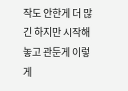작도 안한게 더 많긴 하지만 시작해놓고 관둔게 이렇게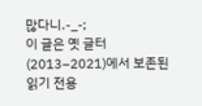많다니.-_-;
이 글은 옛 글터(2013–2021)에서 보존된 읽기 전용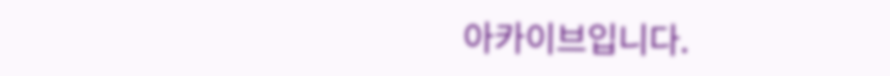아카이브입니다.